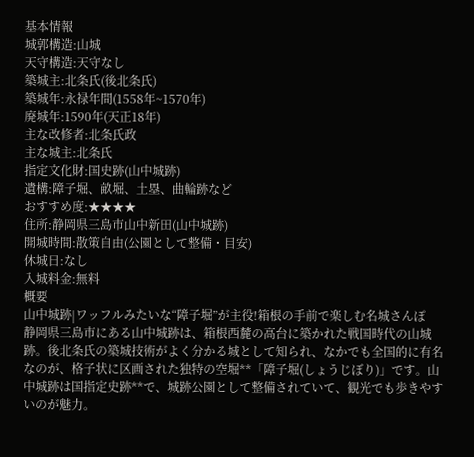基本情報
城郭構造:山城
天守構造:天守なし
築城主:北条氏(後北条氏)
築城年:永禄年間(1558年~1570年)
廃城年:1590年(天正18年)
主な改修者:北条氏政
主な城主:北条氏
指定文化財:国史跡(山中城跡)
遺構:障子堀、畝堀、土塁、曲輪跡など
おすすめ度:★★★★
住所:静岡県三島市山中新田(山中城跡)
開城時間:散策自由(公園として整備・目安)
休城日:なし
入城料金:無料
概要
山中城跡|ワッフルみたいな“障子堀”が主役!箱根の手前で楽しむ名城さんぽ
静岡県三島市にある山中城跡は、箱根西麓の高台に築かれた戦国時代の山城跡。後北条氏の築城技術がよく分かる城として知られ、なかでも全国的に有名なのが、格子状に区画された独特の空堀**「障子堀(しょうじぼり)」です。山中城跡は国指定史跡**で、城跡公園として整備されていて、観光でも歩きやすいのが魅力。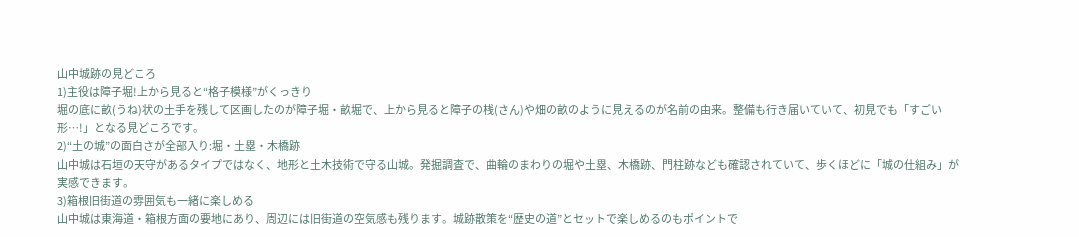山中城跡の見どころ
1)主役は障子堀!上から見ると“格子模様”がくっきり
堀の底に畝(うね)状の土手を残して区画したのが障子堀・畝堀で、上から見ると障子の桟(さん)や畑の畝のように見えるのが名前の由来。整備も行き届いていて、初見でも「すごい形…!」となる見どころです。
2)“土の城”の面白さが全部入り:堀・土塁・木橋跡
山中城は石垣の天守があるタイプではなく、地形と土木技術で守る山城。発掘調査で、曲輪のまわりの堀や土塁、木橋跡、門柱跡なども確認されていて、歩くほどに「城の仕組み」が実感できます。
3)箱根旧街道の雰囲気も一緒に楽しめる
山中城は東海道・箱根方面の要地にあり、周辺には旧街道の空気感も残ります。城跡散策を“歴史の道”とセットで楽しめるのもポイントで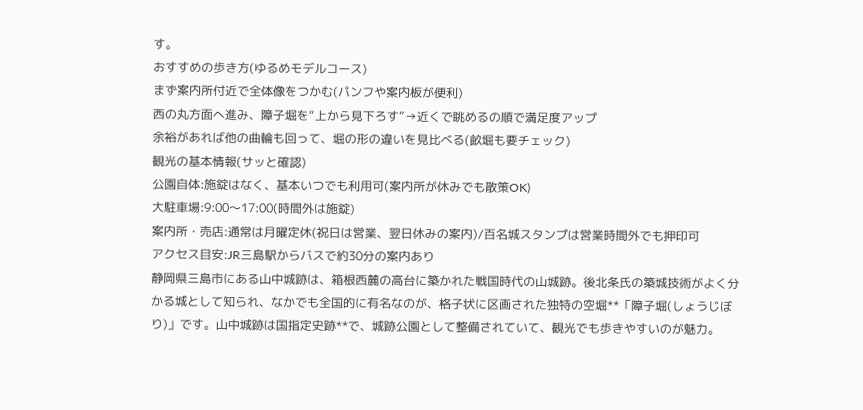す。
おすすめの歩き方(ゆるめモデルコース)
まず案内所付近で全体像をつかむ(パンフや案内板が便利)
西の丸方面へ進み、障子堀を“上から見下ろす”→近くで眺めるの順で満足度アップ
余裕があれば他の曲輪も回って、堀の形の違いを見比べる(畝堀も要チェック)
観光の基本情報(サッと確認)
公園自体:施錠はなく、基本いつでも利用可(案内所が休みでも散策OK)
大駐車場:9:00〜17:00(時間外は施錠)
案内所・売店:通常は月曜定休(祝日は営業、翌日休みの案内)/百名城スタンプは営業時間外でも押印可
アクセス目安:JR三島駅からバスで約30分の案内あり
静岡県三島市にある山中城跡は、箱根西麓の高台に築かれた戦国時代の山城跡。後北条氏の築城技術がよく分かる城として知られ、なかでも全国的に有名なのが、格子状に区画された独特の空堀**「障子堀(しょうじぼり)」です。山中城跡は国指定史跡**で、城跡公園として整備されていて、観光でも歩きやすいのが魅力。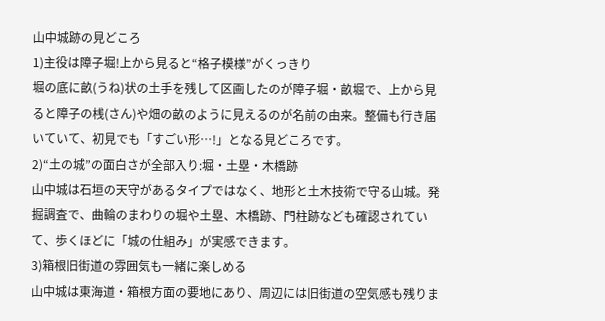山中城跡の見どころ
1)主役は障子堀!上から見ると“格子模様”がくっきり
堀の底に畝(うね)状の土手を残して区画したのが障子堀・畝堀で、上から見ると障子の桟(さん)や畑の畝のように見えるのが名前の由来。整備も行き届いていて、初見でも「すごい形…!」となる見どころです。
2)“土の城”の面白さが全部入り:堀・土塁・木橋跡
山中城は石垣の天守があるタイプではなく、地形と土木技術で守る山城。発掘調査で、曲輪のまわりの堀や土塁、木橋跡、門柱跡なども確認されていて、歩くほどに「城の仕組み」が実感できます。
3)箱根旧街道の雰囲気も一緒に楽しめる
山中城は東海道・箱根方面の要地にあり、周辺には旧街道の空気感も残りま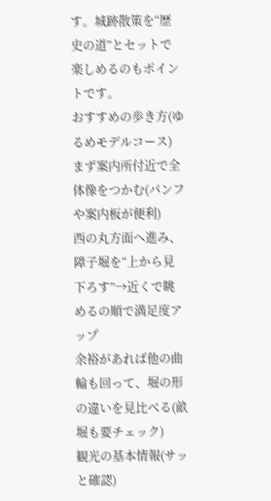す。城跡散策を“歴史の道”とセットで楽しめるのもポイントです。
おすすめの歩き方(ゆるめモデルコース)
まず案内所付近で全体像をつかむ(パンフや案内板が便利)
西の丸方面へ進み、障子堀を“上から見下ろす”→近くで眺めるの順で満足度アップ
余裕があれば他の曲輪も回って、堀の形の違いを見比べる(畝堀も要チェック)
観光の基本情報(サッと確認)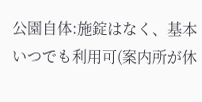公園自体:施錠はなく、基本いつでも利用可(案内所が休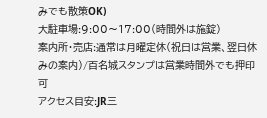みでも散策OK)
大駐車場:9:00〜17:00(時間外は施錠)
案内所・売店:通常は月曜定休(祝日は営業、翌日休みの案内)/百名城スタンプは営業時間外でも押印可
アクセス目安:JR三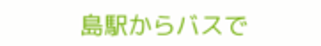島駅からバスで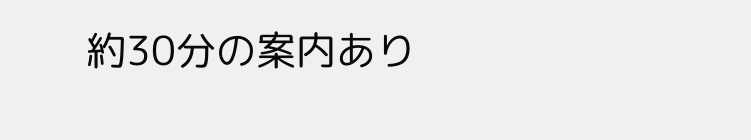約30分の案内あり